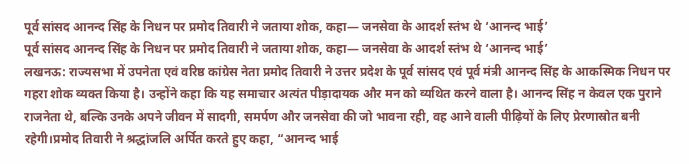पूर्व सांसद आनन्द सिंह के निधन पर प्रमोद तिवारी ने जताया शोक, कहा— जनसेवा के आदर्श स्तंभ थे ‘आनन्द भाई’
पूर्व सांसद आनन्द सिंह के निधन पर प्रमोद तिवारी ने जताया शोक, कहा— जनसेवा के आदर्श स्तंभ थे ‘आनन्द भाई’
लखनऊ: राज्यसभा में उपनेता एवं वरिष्ठ कांग्रेस नेता प्रमोद तिवारी ने उत्तर प्रदेश के पूर्व सांसद एवं पूर्व मंत्री आनन्द सिंह के आकस्मिक निधन पर गहरा शोक व्यक्त किया है। उन्होंने कहा कि यह समाचार अत्यंत पीड़ादायक और मन को व्यथित करने वाला है। आनन्द सिंह न केवल एक पुराने राजनेता थे, बल्कि उनके अपने जीवन में सादगी, समर्पण और जनसेवा की जो भावना रही, वह आने वाली पीढ़ियों के लिए प्रेरणास्रोत बनी रहेगी।प्रमोद तिवारी ने श्रद्धांजलि अर्पित करते हुए कहा, “आनन्द भाई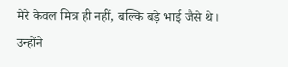मेरे केवल मित्र ही नहीं, बल्कि बड़े भाई जैसे थे। उन्होंने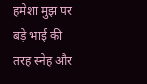हमेशा मुझ पर बड़े भाई की तरह स्नेह और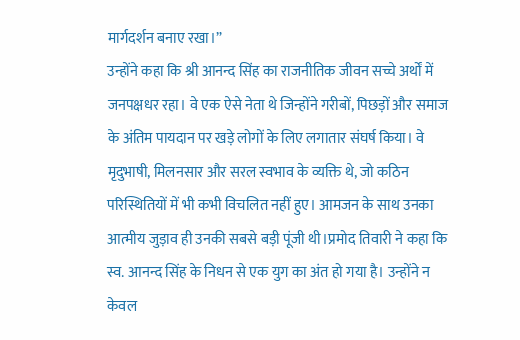मार्गदर्शन बनाए रखा।”
उन्होंने कहा कि श्री आनन्द सिंह का राजनीतिक जीवन सच्चे अर्थों में जनपक्षधर रहा। वे एक ऐसे नेता थे जिन्होंने गरीबों, पिछड़ों और समाज के अंतिम पायदान पर खड़े लोगों के लिए लगातार संघर्ष किया। वे मृदुभाषी, मिलनसार और सरल स्वभाव के व्यक्ति थे, जो कठिन परिस्थितियों में भी कभी विचलित नहीं हुए। आमजन के साथ उनका आत्मीय जुड़ाव ही उनकी सबसे बड़ी पूंजी थी।प्रमोद तिवारी ने कहा कि स्व. आनन्द सिंह के निधन से एक युग का अंत हो गया है। उन्होंने न केवल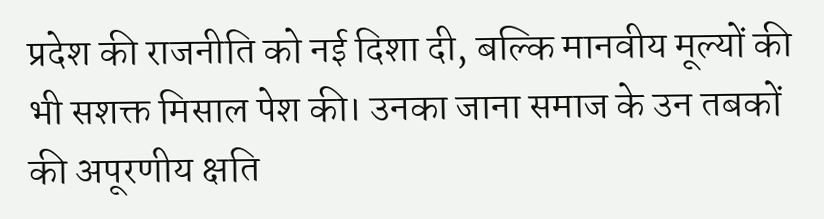प्रदेश की राजनीति को नई दिशा दी, बल्कि मानवीय मूल्यों की भी सशक्त मिसाल पेश की। उनका जाना समाज के उन तबकों की अपूरणीय क्षति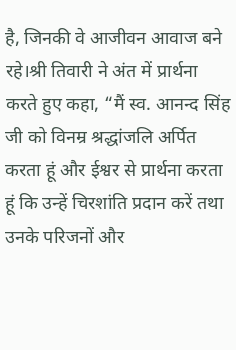है, जिनकी वे आजीवन आवाज बने रहे।श्री तिवारी ने अंत में प्रार्थना करते हुए कहा, “मैं स्व. आनन्द सिंह जी को विनम्र श्रद्धांजलि अर्पित करता हूं और ईश्वर से प्रार्थना करता हूं कि उन्हें चिरशांति प्रदान करें तथा उनके परिजनों और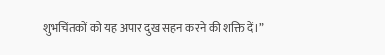शुभचिंतकों को यह अपार दुख सहन करने की शक्ति दें।”